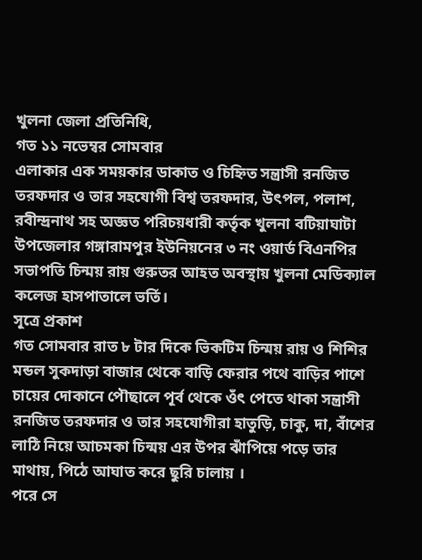খুলনা জেলা প্রতিনিধি,
গত ১১ নভেম্বর সোমবার
এলাকার এক সময়কার ডাকাত ও চিহ্নিত সন্ত্রাসী রনজিত তরফদার ও তার সহযোগী বিশ্ব তরফদার, উৎপল, পলাশ, রবীন্দ্রনাথ সহ অজ্ঞত পরিচয়ধারী কর্তৃক খুলনা বটিয়াঘাটা উপজেলার গঙ্গারামপুর ইউনিয়নের ৩ নং ওয়ার্ড বিএনপির সভাপতি চিন্ময় রায় গুরুতর আহত অবস্থায় খুলনা মেডিক্যাল কলেজ হাসপাতালে ভর্তি।
সূত্রে প্রকাশ
গত সোমবার রাত ৮ টার দিকে ভিকটিম চিন্ময় রায় ও শিশির মন্ডল সুকদাড়া বাজার থেকে বাড়ি ফেরার পথে বাড়ির পাশে চায়ের দোকানে পৌছালে পূর্ব থেকে ওঁৎ পেতে থাকা সন্ত্রাসী রনজিত তরফদার ও তার সহযোগীরা হাতুড়ি, চাকু, দা, বাঁশের লাঠি নিয়ে আচমকা চিন্ময় এর উপর ঝাঁপিয়ে পড়ে তার মাথায়, পিঠে আঘাত করে ছুরি চালায় ।
পরে সে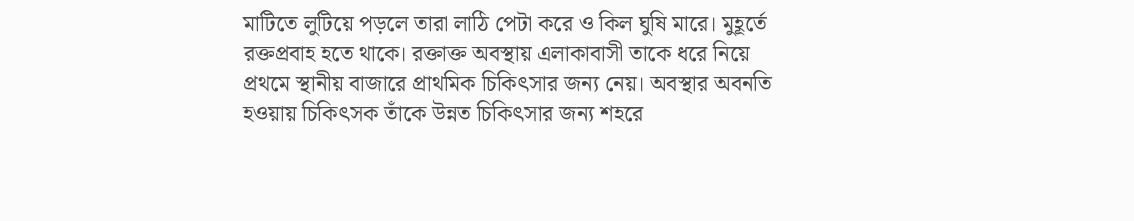মাটিতে লুটিয়ে পড়লে তারা লাঠি পেটা করে ও কিল ঘুষি মারে। মুহূর্তে রক্তপ্রবাহ হতে থাকে। রক্তাক্ত অবস্থায় এলাকাবাসী তাকে ধরে নিয়ে প্রথমে স্থানীয় বাজারে প্রাথমিক চিকিৎসার জন্য নেয়। অবস্থার অবনতি হওয়ায় চিকিৎসক তাঁকে উন্নত চিকিৎসার জন্য শহরে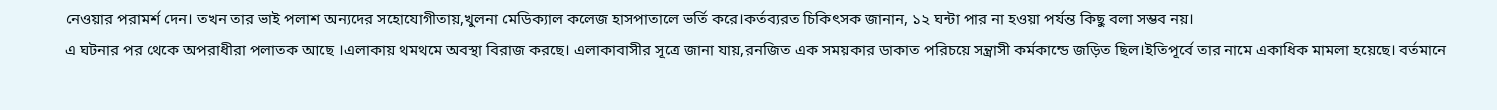নেওয়ার পরামর্শ দেন। তখন তার ভাই পলাশ অন্যদের সহোযোগীতায়,খুলনা মেডিক্যাল কলেজ হাসপাতালে ভর্তি করে।কর্তব্যরত চিকিৎসক জানান, ১২ ঘন্টা পার না হওয়া পর্যন্ত কিছু বলা সম্ভব নয়।
এ ঘটনার পর থেকে অপরাধীরা পলাতক আছে ।এলাকায় থমথমে অবস্থা বিরাজ করছে। এলাকাবাসীর সূত্রে জানা যায়,রনজিত এক সময়কার ডাকাত পরিচয়ে সন্ত্রাসী কর্মকান্ডে জড়িত ছিল।ইতিপূর্বে তার নামে একাধিক মামলা হয়েছে। বর্তমানে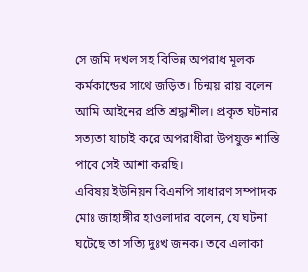সে জমি দখল সহ বিভিন্ন অপরাধ মূলক কর্মকান্ডের সাথে জড়িত। চিন্ময় রায় বলেন আমি আইনের প্রতি শ্রদ্ধাশীল। প্রকৃত ঘটনার সত্যতা যাচাই করে অপরাধীরা উপযুক্ত শাস্তি পাবে সেই আশা করছি।
এবিষয় ইউনিয়ন বিএনপি সাধারণ সম্পাদক মোঃ জাহাঙ্গীর হাওলাদার বলেন, যে ঘটনা ঘটেছে তা সত্যি দুঃখ জনক। তবে এলাকা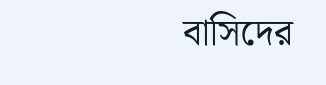বাসিদের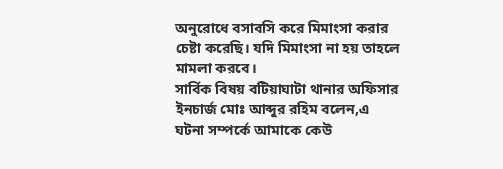অনুরোধে বসাবসি করে মিমাংসা করার চেষ্টা করেছি। যদি মিমাংসা না হয় তাহলে মামলা করবে।
সার্বিক বিষয় বটিয়াঘাটা থানার অফিসার ইনচার্জ মোঃ আব্দুর রহিম বলেন,এ ঘটনা সম্পর্কে আমাকে কেউ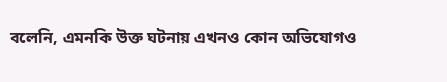বলেনি, এমনকি উক্ত ঘটনায় এখনও কোন অভিযোগও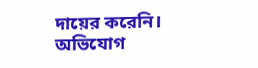দায়ের করেনি। অভিযোগ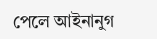পেলে আইনানুগ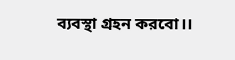ব্যবস্থা গ্রহন করবো।।